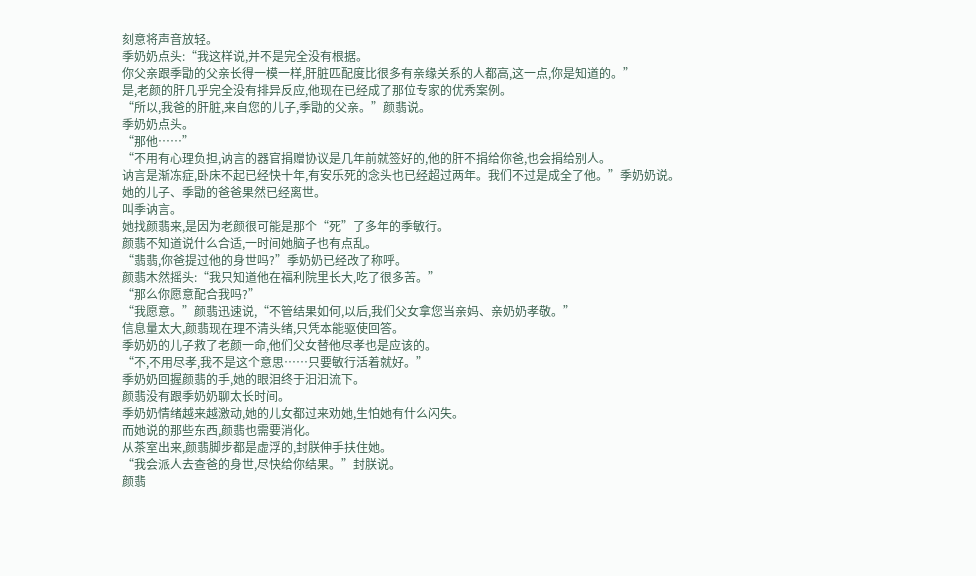刻意将声音放轻。
季奶奶点头:“我这样说,并不是完全没有根据。
你父亲跟季勖的父亲长得一模一样,肝脏匹配度比很多有亲缘关系的人都高,这一点,你是知道的。”
是,老颜的肝几乎完全没有排异反应,他现在已经成了那位专家的优秀案例。
“所以,我爸的肝脏,来自您的儿子,季勖的父亲。”颜翡说。
季奶奶点头。
“那他……”
“不用有心理负担,讷言的器官捐赠协议是几年前就签好的,他的肝不捐给你爸,也会捐给别人。
讷言是渐冻症,卧床不起已经快十年,有安乐死的念头也已经超过两年。我们不过是成全了他。”季奶奶说。
她的儿子、季勖的爸爸果然已经离世。
叫季讷言。
她找颜翡来,是因为老颜很可能是那个“死”了多年的季敏行。
颜翡不知道说什么合适,一时间她脑子也有点乱。
“翡翡,你爸提过他的身世吗?”季奶奶已经改了称呼。
颜翡木然摇头:“我只知道他在福利院里长大,吃了很多苦。”
“那么你愿意配合我吗?”
“我愿意。”颜翡迅速说,“不管结果如何,以后,我们父女拿您当亲妈、亲奶奶孝敬。”
信息量太大,颜翡现在理不清头绪,只凭本能驱使回答。
季奶奶的儿子救了老颜一命,他们父女替他尽孝也是应该的。
“不,不用尽孝,我不是这个意思……只要敏行活着就好。”
季奶奶回握颜翡的手,她的眼泪终于汩汩流下。
颜翡没有跟季奶奶聊太长时间。
季奶奶情绪越来越激动,她的儿女都过来劝她,生怕她有什么闪失。
而她说的那些东西,颜翡也需要消化。
从茶室出来,颜翡脚步都是虚浮的,封朕伸手扶住她。
“我会派人去查爸的身世,尽快给你结果。”封朕说。
颜翡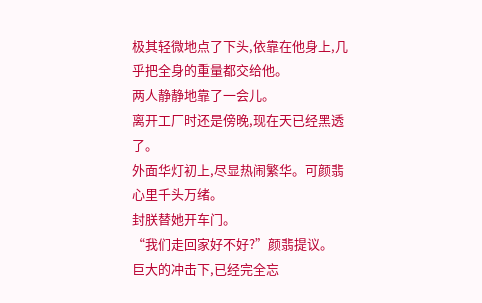极其轻微地点了下头,依靠在他身上,几乎把全身的重量都交给他。
两人静静地靠了一会儿。
离开工厂时还是傍晚,现在天已经黑透了。
外面华灯初上,尽显热闹繁华。可颜翡心里千头万绪。
封朕替她开车门。
“我们走回家好不好?”颜翡提议。
巨大的冲击下,已经完全忘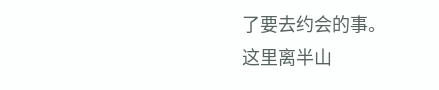了要去约会的事。
这里离半山